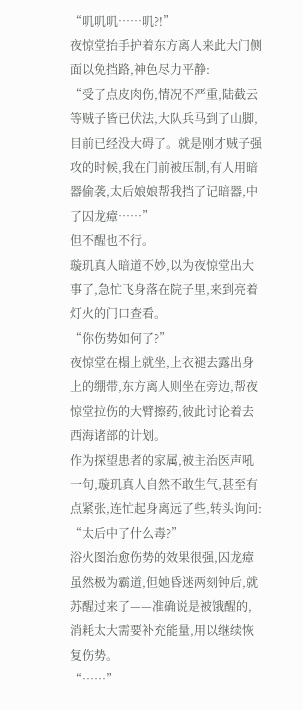“叽叽叽……叽?!”
夜惊堂抬手护着东方离人来此大门侧面以免挡路,神色尽力平静:
“受了点皮肉伤,情况不严重,陆截云等贼子皆已伏法,大队兵马到了山脚,目前已经没大碍了。就是刚才贼子强攻的时候,我在门前被压制,有人用暗器偷袭,太后娘娘帮我挡了记暗器,中了囚龙瘴……”
但不醒也不行。
璇玑真人暗道不妙,以为夜惊堂出大事了,急忙飞身落在院子里,来到亮着灯火的门口查看。
“你伤势如何了?”
夜惊堂在榻上就坐,上衣褪去露出身上的绷带,东方离人则坐在旁边,帮夜惊堂拉伤的大臂擦药,彼此讨论着去西海诸部的计划。
作为探望患者的家属,被主治医声吼一句,璇玑真人自然不敢生气,甚至有点紧张,连忙起身离远了些,转头询问:
“太后中了什么毒?”
浴火图治愈伤势的效果很强,囚龙瘴虽然极为霸道,但她昏迷两刻钟后,就苏醒过来了——准确说是被饿醒的,消耗太大需要补充能量,用以继续恢复伤势。
“……”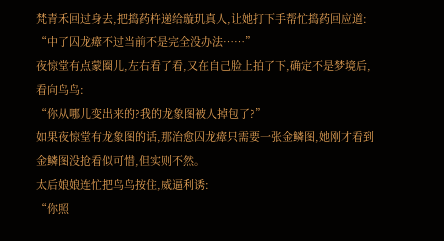梵青禾回过身去,把捣药杵递给璇玑真人,让她打下手帮忙捣药回应道:
“中了囚龙瘴不过当前不是完全没办法……”
夜惊堂有点蒙圈儿,左右看了看,又在自己脸上拍了下,确定不是梦境后,看向鸟鸟:
“你从哪儿变出来的?我的龙象图被人掉包了?”
如果夜惊堂有龙象图的话,那治愈囚龙瘴只需要一张金鳞图,她刚才看到金鳞图没抢看似可惜,但实则不然。
太后娘娘连忙把鸟鸟按住,威逼利诱:
“你照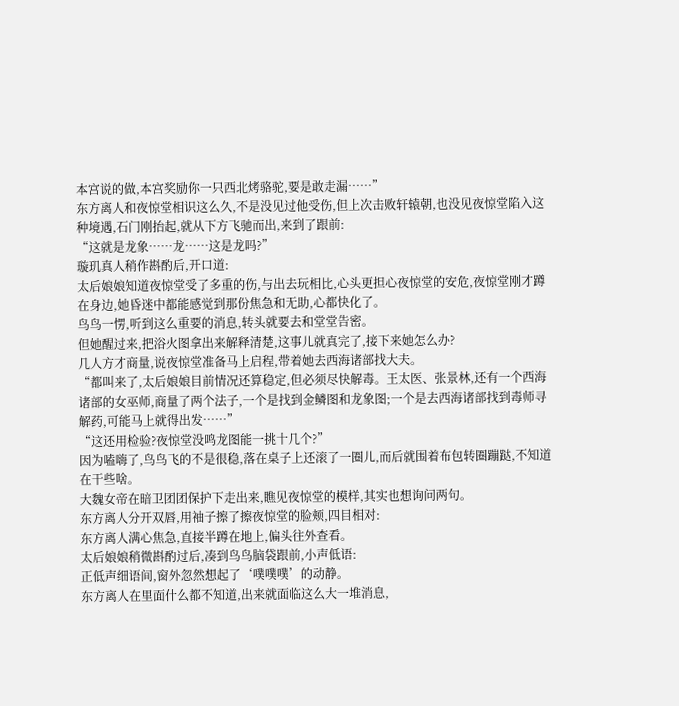本宫说的做,本宫奖励你一只西北烤骆驼,要是敢走漏……”
东方离人和夜惊堂相识这么久,不是没见过他受伤,但上次击败轩辕朝,也没见夜惊堂陷入这种境遇,石门刚抬起,就从下方飞驰而出,来到了跟前:
“这就是龙象……龙……这是龙吗?”
璇玑真人稍作斟酌后,开口道:
太后娘娘知道夜惊堂受了多重的伤,与出去玩相比,心头更担心夜惊堂的安危,夜惊堂刚才蹲在身边,她昏迷中都能感觉到那份焦急和无助,心都快化了。
鸟鸟一愣,听到这么重要的消息,转头就要去和堂堂告密。
但她醒过来,把浴火图拿出来解释清楚,这事儿就真完了,接下来她怎么办?
几人方才商量,说夜惊堂准备马上启程,带着她去西海诸部找大夫。
“都叫来了,太后娘娘目前情况还算稳定,但必须尽快解毒。王太医、张景林,还有一个西海诸部的女巫师,商量了两个法子,一个是找到金鳞图和龙象图;一个是去西海诸部找到毒师寻解药,可能马上就得出发……”
“这还用检验?夜惊堂没鸣龙图能一挑十几个?”
因为嗑嗨了,鸟鸟飞的不是很稳,落在桌子上还滚了一圈儿,而后就围着布包转圈蹦跶,不知道在干些啥。
大魏女帝在暗卫团团保护下走出来,瞧见夜惊堂的模样,其实也想询问两句。
东方离人分开双唇,用袖子擦了擦夜惊堂的脸颊,四目相对:
东方离人满心焦急,直接半蹲在地上,偏头往外查看。
太后娘娘稍微斟酌过后,凑到鸟鸟脑袋跟前,小声低语:
正低声细语间,窗外忽然想起了‘噗噗噗’的动静。
东方离人在里面什么都不知道,出来就面临这么大一堆消息,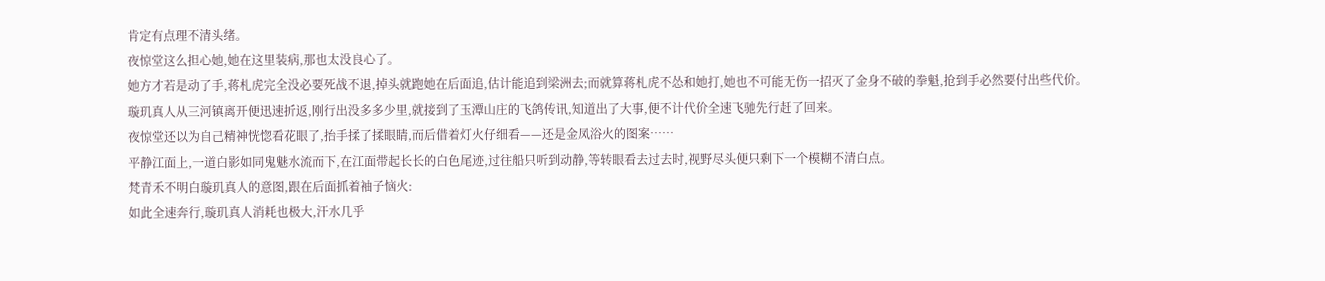肯定有点理不清头绪。
夜惊堂这么担心她,她在这里装病,那也太没良心了。
她方才若是动了手,蒋札虎完全没必要死战不退,掉头就跑她在后面追,估计能追到梁洲去;而就算蒋札虎不怂和她打,她也不可能无伤一招灭了金身不破的拳魁,抢到手必然要付出些代价。
璇玑真人从三河镇离开便迅速折返,刚行出没多多少里,就接到了玉潭山庄的飞鸽传讯,知道出了大事,便不计代价全速飞驰先行赶了回来。
夜惊堂还以为自己精神恍惚看花眼了,抬手揉了揉眼睛,而后借着灯火仔细看——还是金凤浴火的图案……
平静江面上,一道白影如同鬼魅水流而下,在江面带起长长的白色尾迹,过往船只听到动静,等转眼看去过去时,视野尽头便只剩下一个模糊不清白点。
梵青禾不明白璇玑真人的意图,跟在后面抓着袖子恼火:
如此全速奔行,璇玑真人消耗也极大,汗水几乎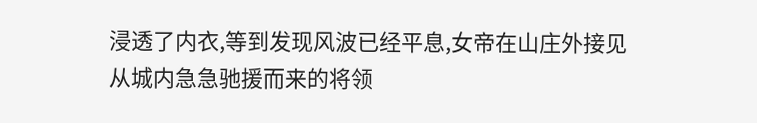浸透了内衣,等到发现风波已经平息,女帝在山庄外接见从城内急急驰援而来的将领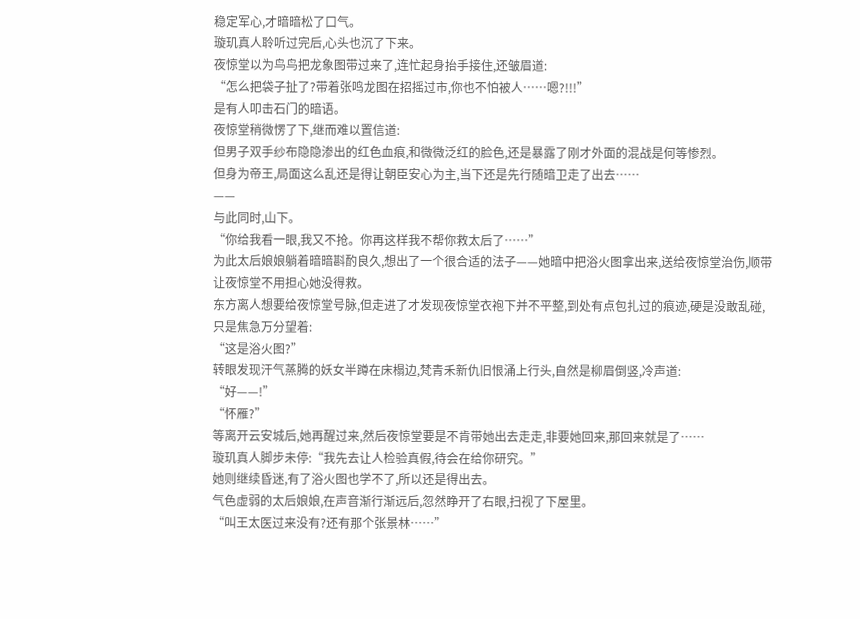稳定军心,才暗暗松了口气。
璇玑真人聆听过完后,心头也沉了下来。
夜惊堂以为鸟鸟把龙象图带过来了,连忙起身抬手接住,还皱眉道:
“怎么把袋子扯了?带着张鸣龙图在招摇过市,你也不怕被人……嗯?!!!”
是有人叩击石门的暗语。
夜惊堂稍微愣了下,继而难以置信道:
但男子双手纱布隐隐渗出的红色血痕,和微微泛红的脸色,还是暴露了刚才外面的混战是何等惨烈。
但身为帝王,局面这么乱还是得让朝臣安心为主,当下还是先行随暗卫走了出去……
——
与此同时,山下。
“你给我看一眼,我又不抢。你再这样我不帮你救太后了……”
为此太后娘娘躺着暗暗斟酌良久,想出了一个很合适的法子——她暗中把浴火图拿出来,送给夜惊堂治伤,顺带让夜惊堂不用担心她没得救。
东方离人想要给夜惊堂号脉,但走进了才发现夜惊堂衣袍下并不平整,到处有点包扎过的痕迹,硬是没敢乱碰,只是焦急万分望着:
“这是浴火图?”
转眼发现汗气蒸腾的妖女半蹲在床榻边,梵青禾新仇旧恨涌上行头,自然是柳眉倒竖,冷声道:
“好——!”
“怀雁?”
等离开云安城后,她再醒过来,然后夜惊堂要是不肯带她出去走走,非要她回来,那回来就是了……
璇玑真人脚步未停:“我先去让人检验真假,待会在给你研究。”
她则继续昏迷,有了浴火图也学不了,所以还是得出去。
气色虚弱的太后娘娘,在声音渐行渐远后,忽然睁开了右眼,扫视了下屋里。
“叫王太医过来没有?还有那个张景林……”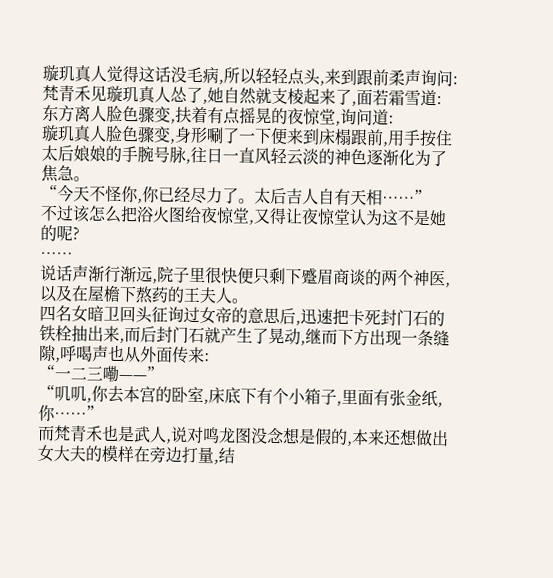璇玑真人觉得这话没毛病,所以轻轻点头,来到跟前柔声询问:
梵青禾见璇玑真人怂了,她自然就支棱起来了,面若霜雪道:
东方离人脸色骤变,扶着有点摇晃的夜惊堂,询问道:
璇玑真人脸色骤变,身形唰了一下便来到床榻跟前,用手按住太后娘娘的手腕号脉,往日一直风轻云淡的神色逐渐化为了焦急。
“今天不怪你,你已经尽力了。太后吉人自有天相……”
不过该怎么把浴火图给夜惊堂,又得让夜惊堂认为这不是她的呢?
……
说话声渐行渐远,院子里很快便只剩下蹙眉商谈的两个神医,以及在屋檐下熬药的王夫人。
四名女暗卫回头征询过女帝的意思后,迅速把卡死封门石的铁栓抽出来,而后封门石就产生了晃动,继而下方出现一条缝隙,呼喝声也从外面传来:
“一二三嘞——”
“叽叽,你去本宫的卧室,床底下有个小箱子,里面有张金纸,你……”
而梵青禾也是武人,说对鸣龙图没念想是假的,本来还想做出女大夫的模样在旁边打量,结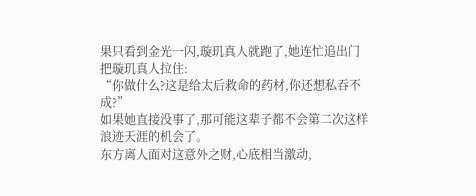果只看到金光一闪,璇玑真人就跑了,她连忙追出门把璇玑真人拉住:
“你做什么?这是给太后救命的药材,你还想私吞不成?”
如果她直接没事了,那可能这辈子都不会第二次这样浪迹天涯的机会了。
东方离人面对这意外之财,心底相当激动,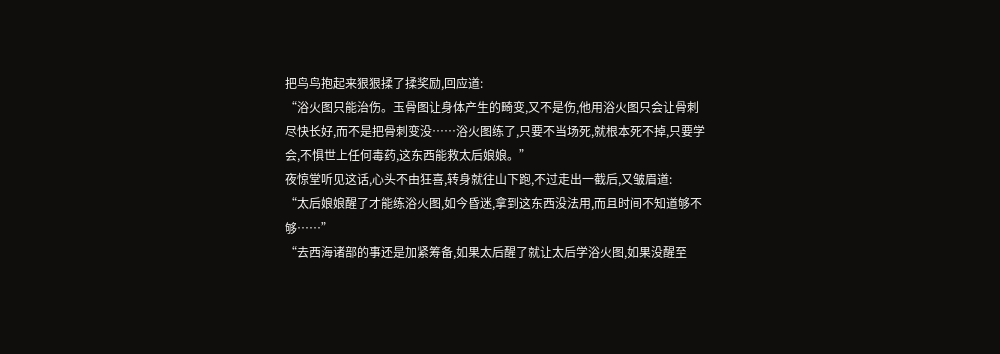把鸟鸟抱起来狠狠揉了揉奖励,回应道:
“浴火图只能治伤。玉骨图让身体产生的畸变,又不是伤,他用浴火图只会让骨刺尽快长好,而不是把骨刺变没……浴火图练了,只要不当场死,就根本死不掉,只要学会,不惧世上任何毒药,这东西能救太后娘娘。”
夜惊堂听见这话,心头不由狂喜,转身就往山下跑,不过走出一截后,又皱眉道:
“太后娘娘醒了才能练浴火图,如今昏迷,拿到这东西没法用,而且时间不知道够不够……”
“去西海诸部的事还是加紧筹备,如果太后醒了就让太后学浴火图,如果没醒至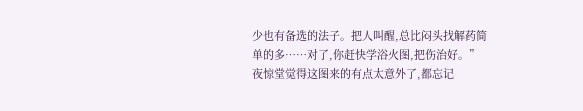少也有备选的法子。把人叫醒,总比闷头找解药简单的多……对了,你赶快学浴火图,把伤治好。”
夜惊堂觉得这图来的有点太意外了,都忘记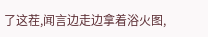了这茬,闻言边走边拿着浴火图,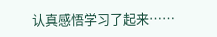认真感悟学习了起来……